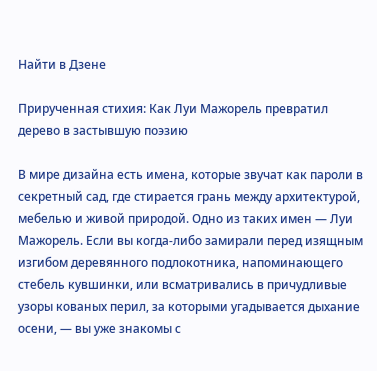Найти в Дзене

Прирученная стихия: Как Луи Мажорель превратил дерево в застывшую поэзию

В мире дизайна есть имена, которые звучат как пароли в секретный сад, где стирается грань между архитектурой, мебелью и живой природой. Одно из таких имен — Луи Мажорель. Если вы когда-либо замирали перед изящным изгибом деревянного подлокотника, напоминающего стебель кувшинки, или всматривались в причудливые узоры кованых перил, за которыми угадывается дыхание осени, — вы уже знакомы с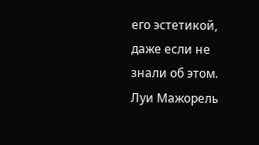его эстетикой, даже если не знали об этом. Луи Мажорель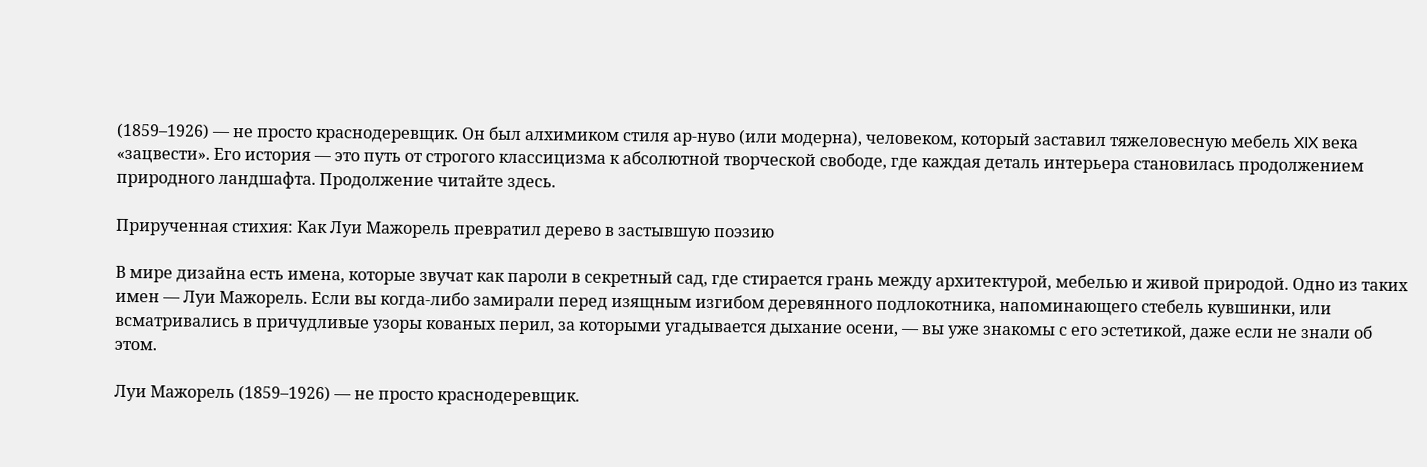(1859–1926) — не просто краснодеревщик. Он был алхимиком стиля ар-нуво (или модерна), человеком, который заставил тяжеловесную мебель XIX века «зацвести». Его история — это путь от строгого классицизма к абсолютной творческой свободе, где каждая деталь интерьера становилась продолжением природного ландшафта. Продолжение читайте здесь.

Прирученная стихия: Как Луи Мажорель превратил дерево в застывшую поэзию

В мире дизайна есть имена, которые звучат как пароли в секретный сад, где стирается грань между архитектурой, мебелью и живой природой. Одно из таких имен — Луи Мажорель. Если вы когда-либо замирали перед изящным изгибом деревянного подлокотника, напоминающего стебель кувшинки, или всматривались в причудливые узоры кованых перил, за которыми угадывается дыхание осени, — вы уже знакомы с его эстетикой, даже если не знали об этом.

Луи Мажорель (1859–1926) — не просто краснодеревщик.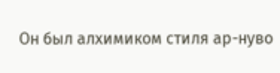Он был алхимиком стиля ар-нуво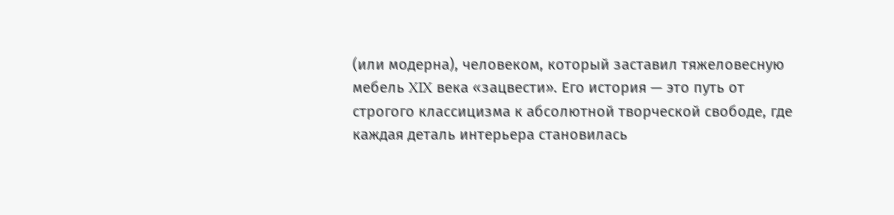(или модерна), человеком, который заставил тяжеловесную мебель XIX века «зацвести». Его история — это путь от строгого классицизма к абсолютной творческой свободе, где каждая деталь интерьера становилась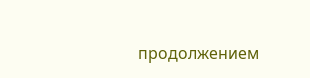продолжением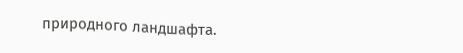природного ландшафта.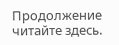Продолжение читайте здесь.